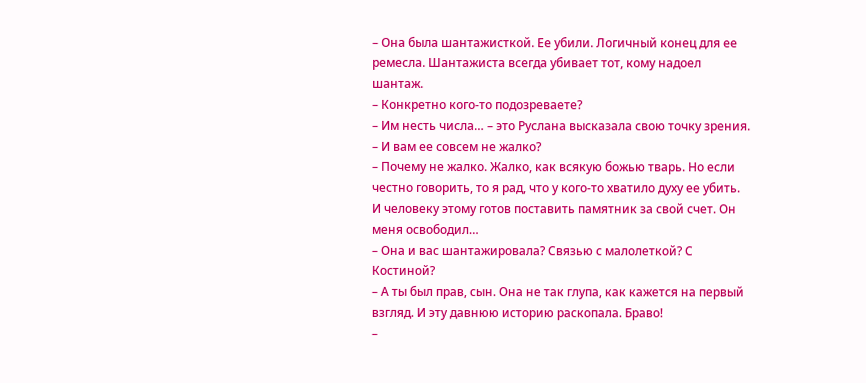– Она была шантажисткой. Ее убили. Логичный конец для ее ремесла. Шантажиста всегда убивает тот, кому надоел шантаж.
– Конкретно кого-то подозреваете?
– Им несть числа… – это Руслана высказала свою точку зрения.
– И вам ее совсем не жалко?
– Почему не жалко. Жалко, как всякую божью тварь. Но если честно говорить, то я рад, что у кого-то хватило духу ее убить. И человеку этому готов поставить памятник за свой счет. Он меня освободил…
– Она и вас шантажировала? Связью с малолеткой? С Костиной?
– А ты был прав, сын. Она не так глупа, как кажется на первый взгляд. И эту давнюю историю раскопала. Браво!
–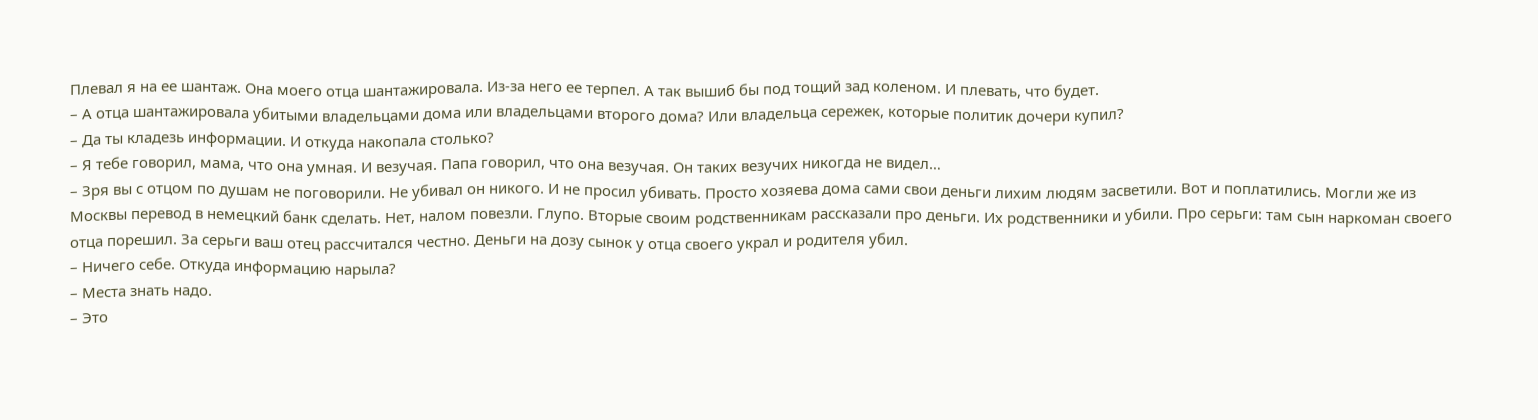Плевал я на ее шантаж. Она моего отца шантажировала. Из-за него ее терпел. А так вышиб бы под тощий зад коленом. И плевать, что будет.
– А отца шантажировала убитыми владельцами дома или владельцами второго дома? Или владельца сережек, которые политик дочери купил?
– Да ты кладезь информации. И откуда накопала столько?
– Я тебе говорил, мама, что она умная. И везучая. Папа говорил, что она везучая. Он таких везучих никогда не видел…
– Зря вы с отцом по душам не поговорили. Не убивал он никого. И не просил убивать. Просто хозяева дома сами свои деньги лихим людям засветили. Вот и поплатились. Могли же из Москвы перевод в немецкий банк сделать. Нет, налом повезли. Глупо. Вторые своим родственникам рассказали про деньги. Их родственники и убили. Про серьги: там сын наркоман своего отца порешил. За серьги ваш отец рассчитался честно. Деньги на дозу сынок у отца своего украл и родителя убил.
– Ничего себе. Откуда информацию нарыла?
– Места знать надо.
– Это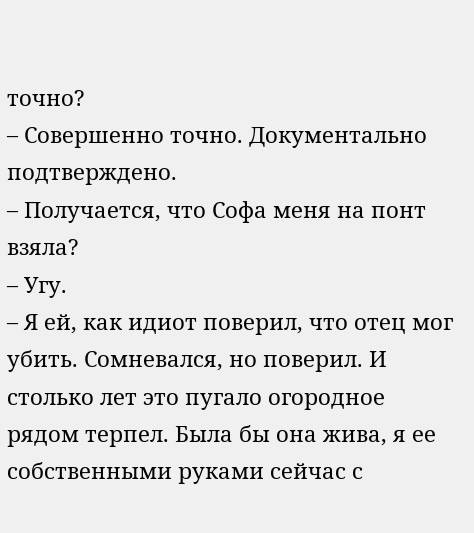точно?
– Совершенно точно. Документально подтверждено.
– Получается, что Софа меня на понт взяла?
– Угу.
– Я ей, как идиот поверил, что отец мог убить. Сомневался, но поверил. И столько лет это пугало огородное рядом терпел. Была бы она жива, я ее собственными руками сейчас с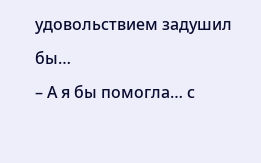удовольствием задушил бы…
– А я бы помогла… с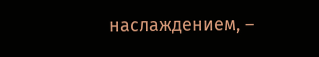наслаждением, –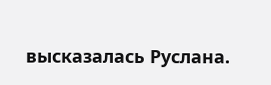высказалась Руслана.